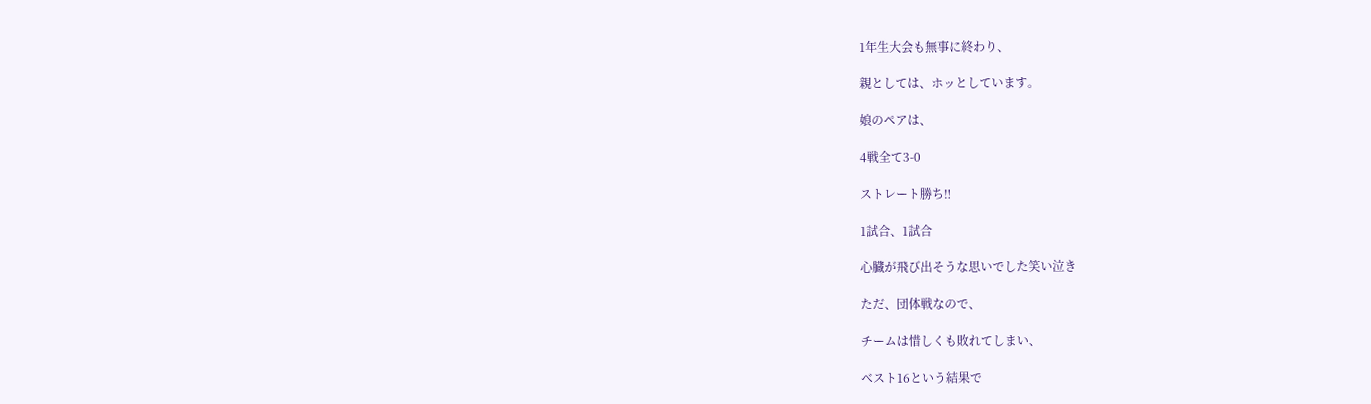1年生大会も無事に終わり、

親としては、ホッとしています。

娘のペアは、

4戦全て3-0

ストレート勝ち‼

1試合、1試合

心臓が飛び出そうな思いでした笑い泣き

ただ、団体戦なので、

チームは惜しくも敗れてしまい、

ベスト16という結果で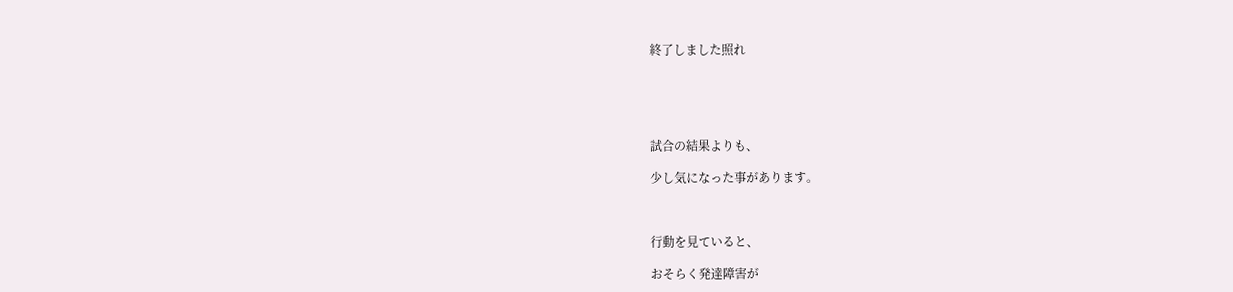終了しました照れ





試合の結果よりも、

少し気になった事があります。



行動を見ていると、

おそらく発達障害が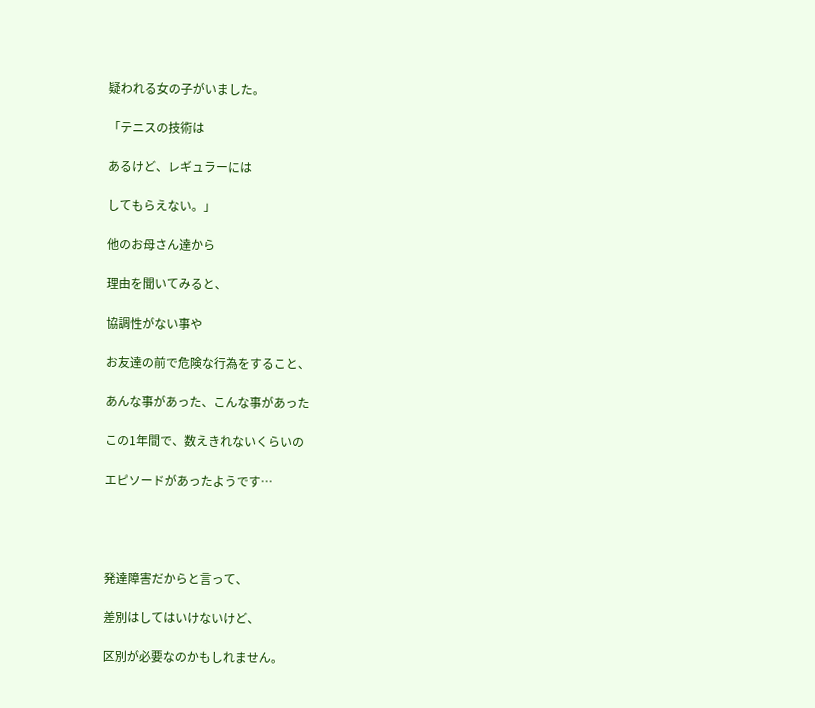疑われる女の子がいました。

「テニスの技術は

あるけど、レギュラーには

してもらえない。」

他のお母さん達から

理由を聞いてみると、

協調性がない事や

お友達の前で危険な行為をすること、

あんな事があった、こんな事があった

この1年間で、数えきれないくらいの

エピソードがあったようです…




発達障害だからと言って、

差別はしてはいけないけど、

区別が必要なのかもしれません。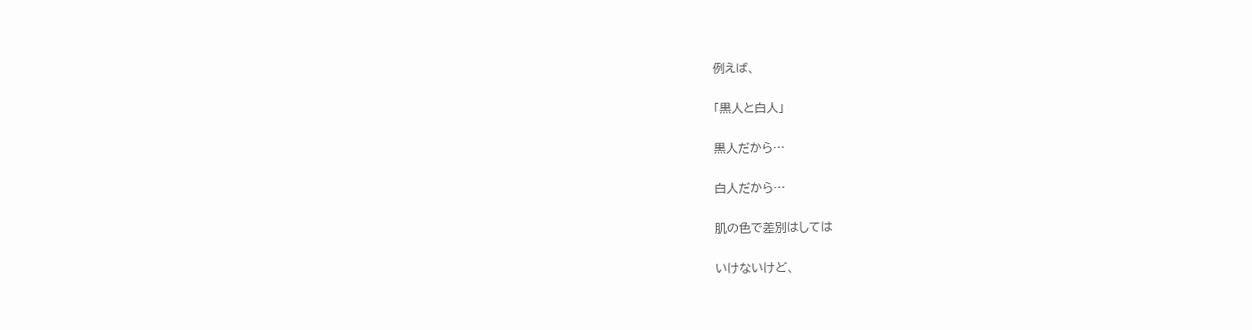例えば、

「黒人と白人」

黒人だから…

白人だから…

肌の色で差別はしては

いけないけど、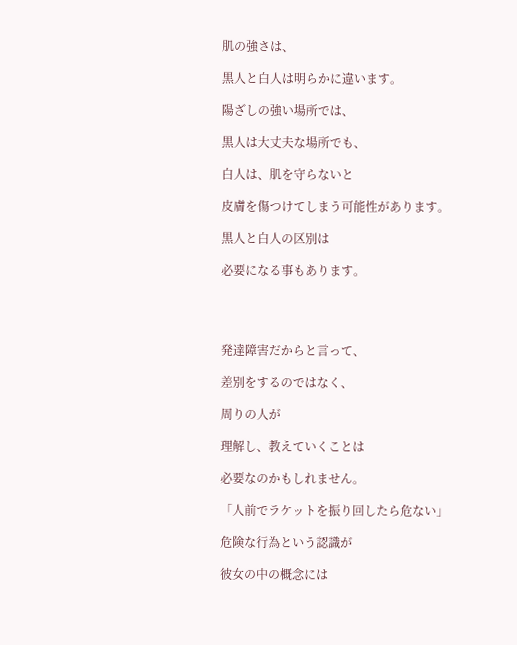肌の強さは、

黒人と白人は明らかに違います。

陽ざしの強い場所では、

黒人は大丈夫な場所でも、

白人は、肌を守らないと

皮膚を傷つけてしまう可能性があります。

黒人と白人の区別は

必要になる事もあります。




発達障害だからと言って、

差別をするのではなく、

周りの人が

理解し、教えていくことは

必要なのかもしれません。

「人前でラケットを振り回したら危ない」

危険な行為という認識が

彼女の中の概念には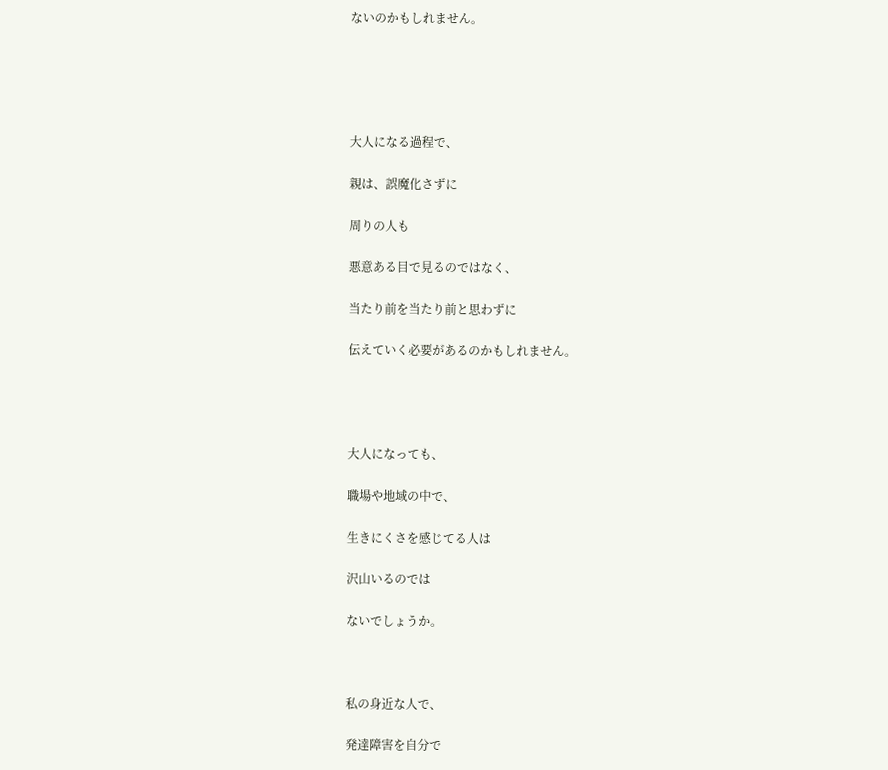ないのかもしれません。





大人になる過程で、

親は、誤魔化さずに

周りの人も

悪意ある目で見るのではなく、

当たり前を当たり前と思わずに

伝えていく必要があるのかもしれません。




大人になっても、

職場や地域の中で、

生きにくさを感じてる人は

沢山いるのでは

ないでしょうか。



私の身近な人で、

発達障害を自分で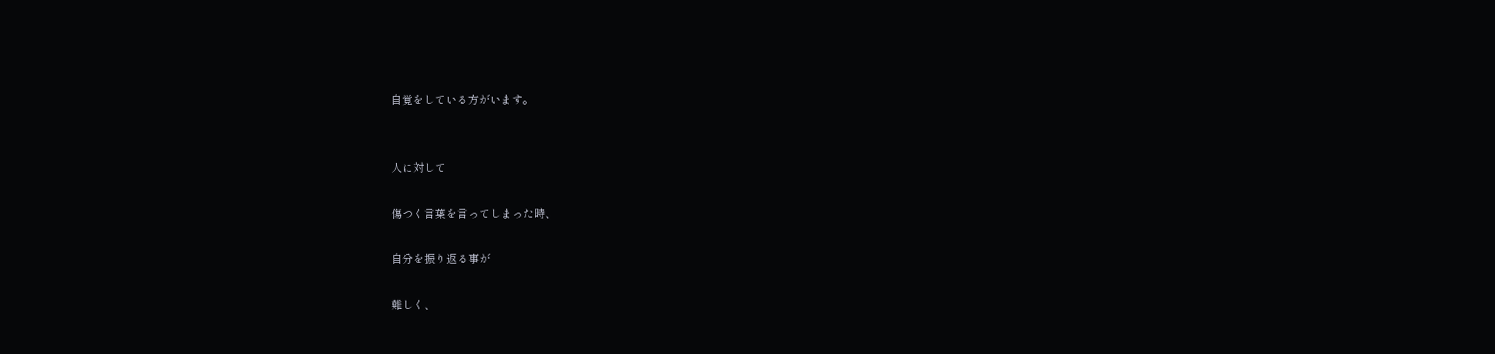自覚をしている方がいます。


人に対して

傷つく言葉を言ってしまった時、

自分を振り返る事が

難しく、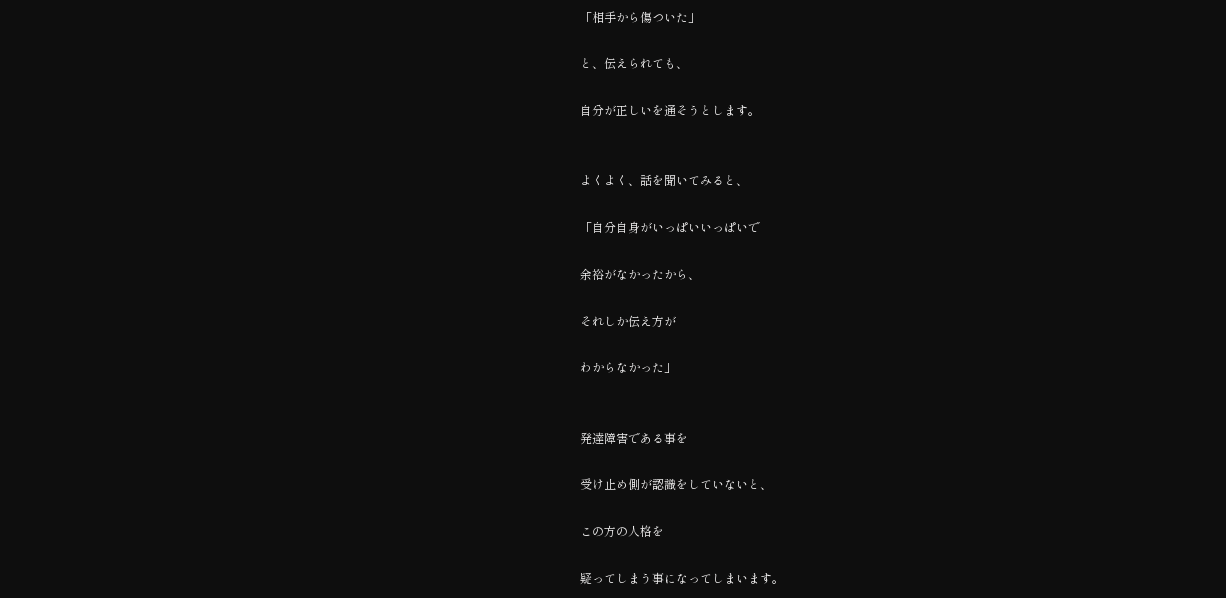「相手から傷ついた」

と、伝えられても、

自分が正しいを通そうとします。


よくよく、話を聞いてみると、

「自分自身がいっぱいいっぱいで

余裕がなかったから、

それしか伝え方が

わからなかった」


発達障害である事を

受け止め側が認識をしていないと、

この方の人格を

疑ってしまう事になってしまいます。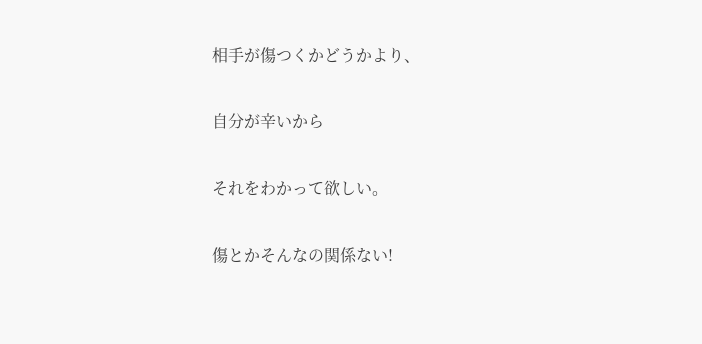相手が傷つくかどうかより、

自分が辛いから

それをわかって欲しい。

傷とかそんなの関係ない!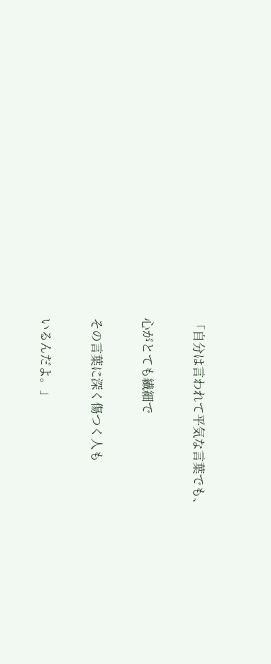「自分は言われて平気な言葉でも、

心がとても繊細で

その言葉に深く傷つく人も

いるんだよ。」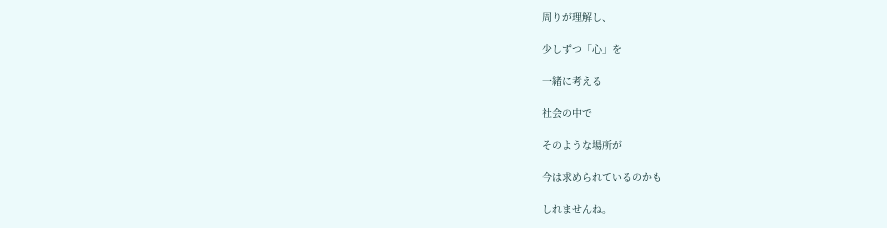周りが理解し、

少しずつ「心」を

一緒に考える

社会の中で

そのような場所が

今は求められているのかも

しれませんね。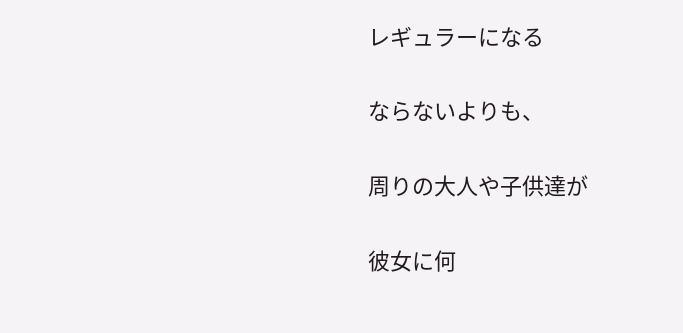レギュラーになる

ならないよりも、

周りの大人や子供達が

彼女に何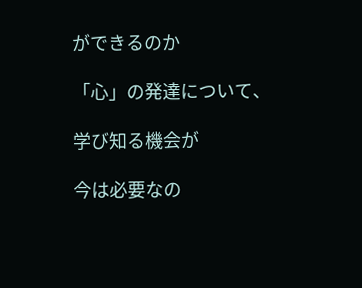ができるのか

「心」の発達について、

学び知る機会が

今は必要なの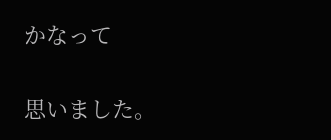かなって

思いました。